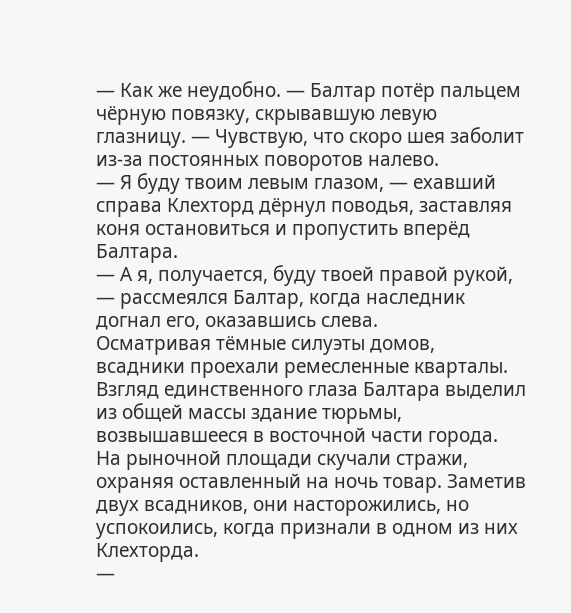— Как же неудобно. — Балтар потёр пальцем чёрную повязку, скрывавшую левую глазницу. — Чувствую, что скоро шея заболит из-за постоянных поворотов налево.
— Я буду твоим левым глазом, — ехавший справа Клехторд дёрнул поводья, заставляя коня остановиться и пропустить вперёд Балтара.
— А я, получается, буду твоей правой рукой, — рассмеялся Балтар, когда наследник догнал его, оказавшись слева.
Осматривая тёмные силуэты домов, всадники проехали ремесленные кварталы. Взгляд единственного глаза Балтара выделил из общей массы здание тюрьмы, возвышавшееся в восточной части города. На рыночной площади скучали стражи, охраняя оставленный на ночь товар. Заметив двух всадников, они насторожились, но успокоились, когда признали в одном из них Клехторда.
—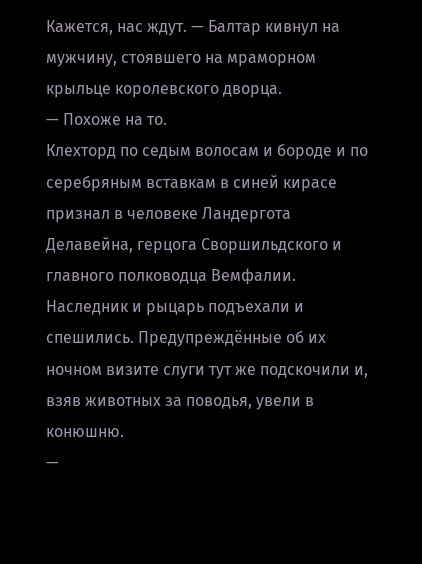Кажется, нас ждут. — Балтар кивнул на мужчину, стоявшего на мраморном крыльце королевского дворца.
— Похоже на то.
Клехторд по седым волосам и бороде и по серебряным вставкам в синей кирасе признал в человеке Ландергота Делавейна, герцога Своршильдского и главного полководца Вемфалии. Наследник и рыцарь подъехали и спешились. Предупреждённые об их ночном визите слуги тут же подскочили и, взяв животных за поводья, увели в конюшню.
—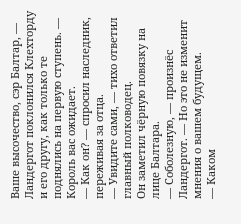Ваше высочество, сэр Балтар, — Ландергот поклонился Клехторду и его другу, как только те поднялись на первую ступень. — Король вас ожидает.
— Как он? — спросил наследник, переживая за отца.
— Увидите сами, — тихо ответил главный полководец.
Он заметил чёрную повязку на лице Балтара.
— Соболезную, — произнёс Ландергот. — Но это не изменит мнения о вашем будущем.
— Каком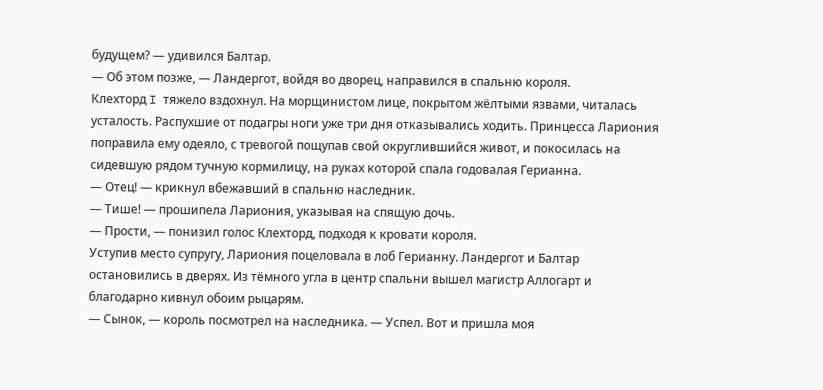будущем? — удивился Балтар.
— Об этом позже, — Ландергот, войдя во дворец, направился в спальню короля.
Клехторд I тяжело вздохнул. На морщинистом лице, покрытом жёлтыми язвами, читалась усталость. Распухшие от подагры ноги уже три дня отказывались ходить. Принцесса Лариония поправила ему одеяло, с тревогой пощупав свой округлившийся живот, и покосилась на сидевшую рядом тучную кормилицу, на руках которой спала годовалая Герианна.
— Отец! — крикнул вбежавший в спальню наследник.
— Тише! — прошипела Лариония, указывая на спящую дочь.
— Прости, — понизил голос Клехторд, подходя к кровати короля.
Уступив место супругу, Лариония поцеловала в лоб Герианну. Ландергот и Балтар остановились в дверях. Из тёмного угла в центр спальни вышел магистр Аллогарт и благодарно кивнул обоим рыцарям.
— Сынок, — король посмотрел на наследника. — Успел. Вот и пришла моя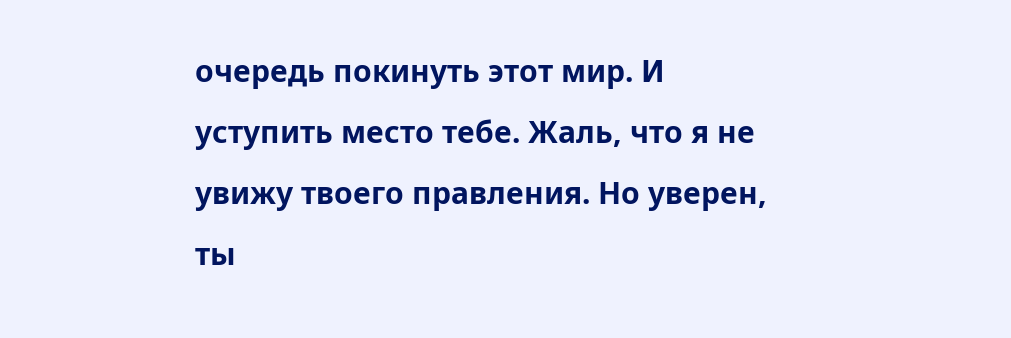очередь покинуть этот мир. И уступить место тебе. Жаль, что я не увижу твоего правления. Но уверен, ты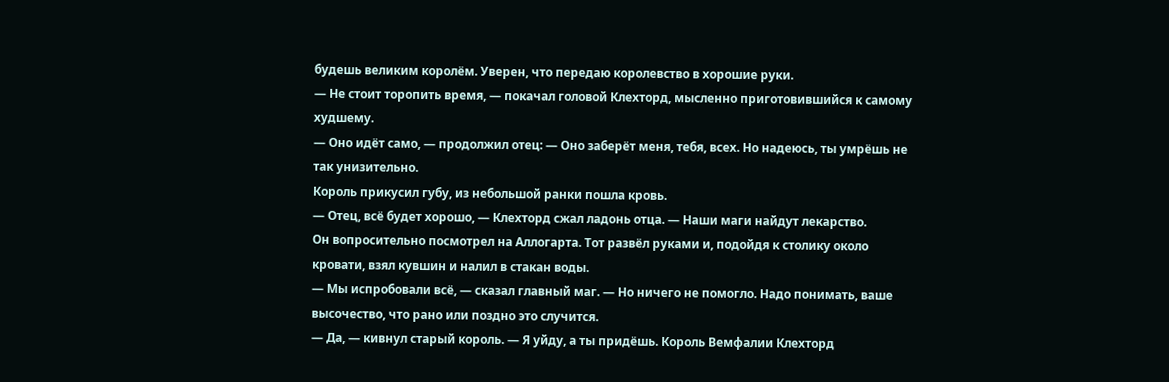будешь великим королём. Уверен, что передаю королевство в хорошие руки.
— Не стоит торопить время, — покачал головой Клехторд, мысленно приготовившийся к самому худшему.
— Оно идёт само, — продолжил отец: — Оно заберёт меня, тебя, всех. Но надеюсь, ты умрёшь не так унизительно.
Король прикусил губу, из небольшой ранки пошла кровь.
— Отец, всё будет хорошо, — Клехторд сжал ладонь отца. — Наши маги найдут лекарство.
Он вопросительно посмотрел на Аллогарта. Тот развёл руками и, подойдя к столику около кровати, взял кувшин и налил в стакан воды.
— Мы испробовали всё, — сказал главный маг. — Но ничего не помогло. Надо понимать, ваше высочество, что рано или поздно это случится.
— Да, — кивнул старый король. — Я уйду, а ты придёшь. Король Вемфалии Клехторд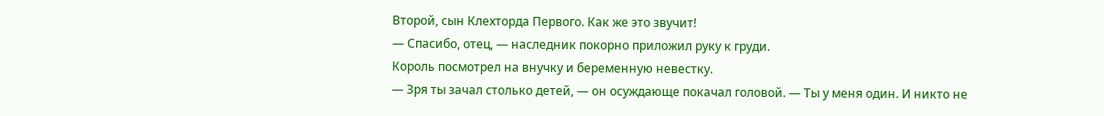Второй, сын Клехторда Первого. Как же это звучит!
— Спасибо, отец, — наследник покорно приложил руку к груди.
Король посмотрел на внучку и беременную невестку.
— Зря ты зачал столько детей, — он осуждающе покачал головой. — Ты у меня один. И никто не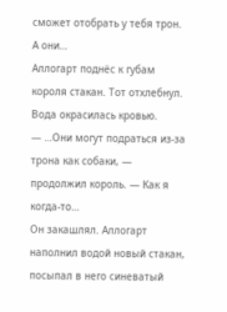сможет отобрать у тебя трон. А они…
Аллогарт поднёс к губам короля стакан. Тот отхлебнул. Вода окрасилась кровью.
— …Они могут подраться из-за трона как собаки, — продолжил король. — Как я когда-то…
Он закашлял. Аллогарт наполнил водой новый стакан, посыпал в него синеватый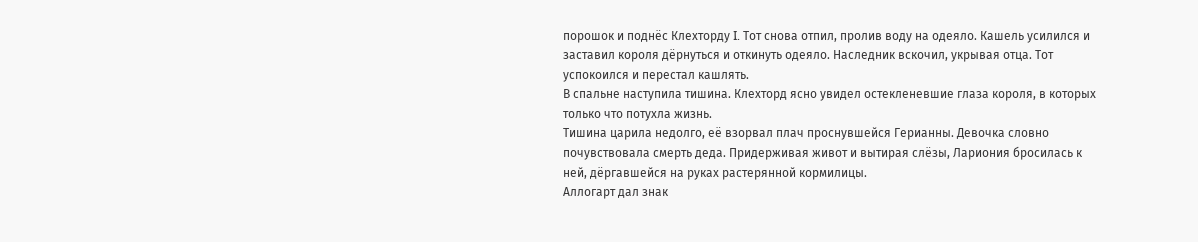порошок и поднёс Клехторду I. Тот снова отпил, пролив воду на одеяло. Кашель усилился и заставил короля дёрнуться и откинуть одеяло. Наследник вскочил, укрывая отца. Тот успокоился и перестал кашлять.
В спальне наступила тишина. Клехторд ясно увидел остекленевшие глаза короля, в которых только что потухла жизнь.
Тишина царила недолго, её взорвал плач проснувшейся Герианны. Девочка словно почувствовала смерть деда. Придерживая живот и вытирая слёзы, Лариония бросилась к ней, дёргавшейся на руках растерянной кормилицы.
Аллогарт дал знак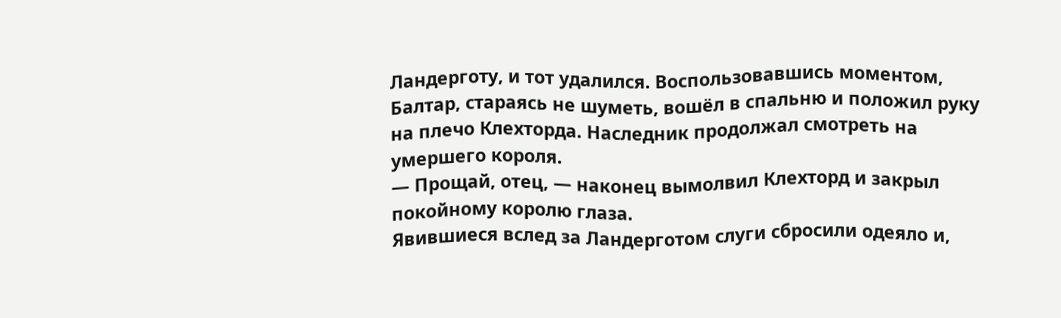Ландерготу, и тот удалился. Воспользовавшись моментом, Балтар, стараясь не шуметь, вошёл в спальню и положил руку на плечо Клехторда. Наследник продолжал смотреть на умершего короля.
— Прощай, отец, — наконец вымолвил Клехторд и закрыл покойному королю глаза.
Явившиеся вслед за Ландерготом слуги сбросили одеяло и,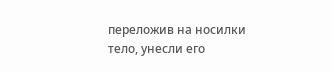переложив на носилки тело, унесли его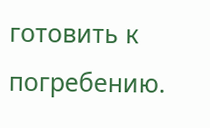готовить к погребению.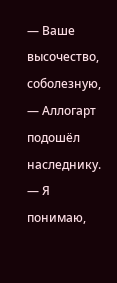— Ваше высочество, соболезную, — Аллогарт подошёл наследнику. — Я понимаю,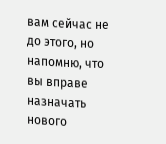вам сейчас не до этого, но напомню, что вы вправе назначать нового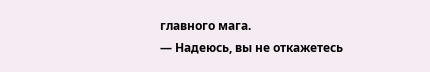главного мага.
— Надеюсь, вы не откажетесь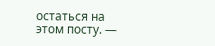остаться на этом посту. —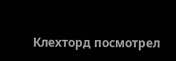Клехторд посмотрел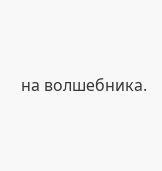на волшебника.